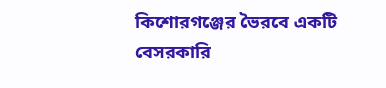কিশোরগঞ্জের ভৈরবে একটি বেসরকারি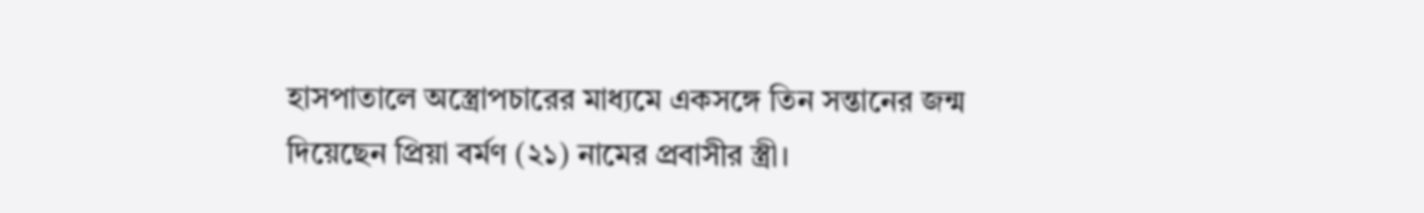হাসপাতালে অস্ত্রোপচারের মাধ্যমে একসঙ্গে তিন সন্তানের জন্ম দিয়েছেন প্রিয়া বর্মণ (২১) নামের প্রবাসীর স্ত্রী।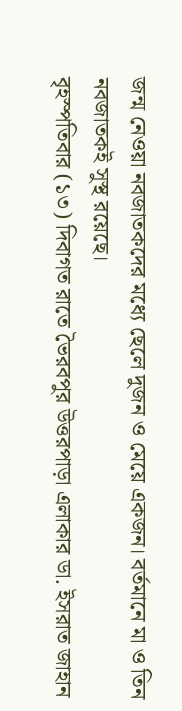জন্ম নেওয়া নবজাতকদের মধ্যে ছেলে দুজন ও মেয়ে একজন। বর্তমানে মা ও তিন নবজাতকই সুস্থ রয়েছে।
বৃহস্পতিবার (১৩) দিবাগত রাতে ভৈরবপুর উত্তরপাড়া এলাকার ডা. ইসরাত জাহান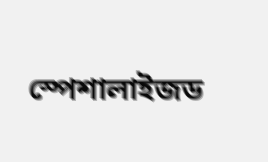স্পেশালাইজড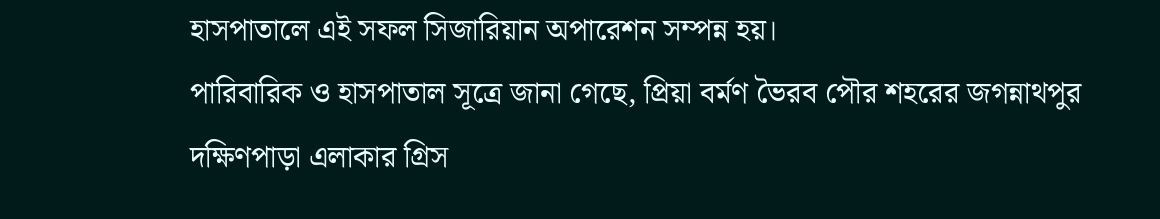হাসপাতালে এই সফল সিজারিয়ান অপারেশন সম্পন্ন হয়।
পারিবারিক ও হাসপাতাল সূত্রে জানা গেছে, প্রিয়া বর্মণ ভৈরব পৌর শহরের জগন্নাথপুর দক্ষিণপাড়া এলাকার গ্রিস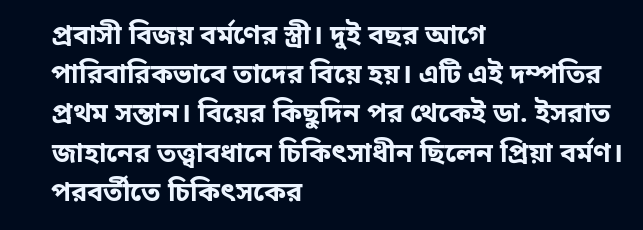প্রবাসী বিজয় বর্মণের স্ত্রী। দুই বছর আগে পারিবারিকভাবে তাদের বিয়ে হয়। এটি এই দম্পতির প্রথম সন্তান। বিয়ের কিছুদিন পর থেকেই ডা. ইসরাত জাহানের তত্ত্বাবধানে চিকিৎসাধীন ছিলেন প্রিয়া বর্মণ। পরবর্তীতে চিকিৎসকের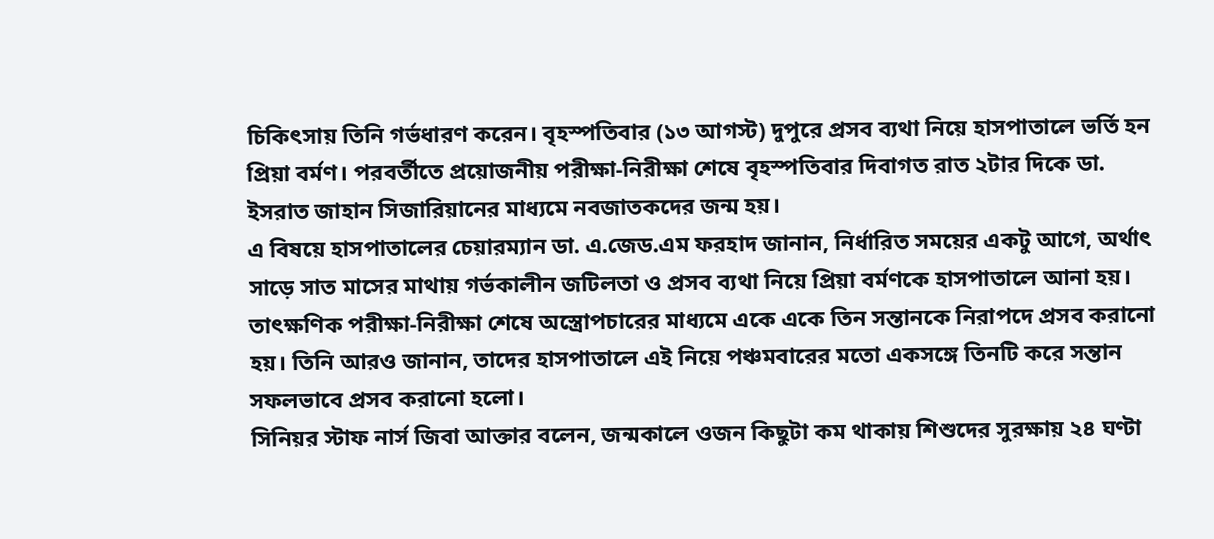চিকিৎসায় তিনি গর্ভধারণ করেন। বৃহস্পতিবার (১৩ আগস্ট) দুপুরে প্রসব ব্যথা নিয়ে হাসপাতালে ভর্তি হন প্রিয়া বর্মণ। পরবর্তীতে প্রয়োজনীয় পরীক্ষা-নিরীক্ষা শেষে বৃহস্পতিবার দিবাগত রাত ২টার দিকে ডা. ইসরাত জাহান সিজারিয়ানের মাধ্যমে নবজাতকদের জন্ম হয়।
এ বিষয়ে হাসপাতালের চেয়ারম্যান ডা. এ.জেড.এম ফরহাদ জানান, নির্ধারিত সময়ের একটু আগে, অর্থাৎ সাড়ে সাত মাসের মাথায় গর্ভকালীন জটিলতা ও প্রসব ব্যথা নিয়ে প্রিয়া বর্মণকে হাসপাতালে আনা হয়। তাৎক্ষণিক পরীক্ষা-নিরীক্ষা শেষে অস্ত্রোপচারের মাধ্যমে একে একে তিন সন্তানকে নিরাপদে প্রসব করানো হয়। তিনি আরও জানান, তাদের হাসপাতালে এই নিয়ে পঞ্চমবারের মতো একসঙ্গে তিনটি করে সন্তান সফলভাবে প্রসব করানো হলো।
সিনিয়র স্টাফ নার্স জিবা আক্তার বলেন, জন্মকালে ওজন কিছুটা কম থাকায় শিশুদের সুরক্ষায় ২৪ ঘণ্টা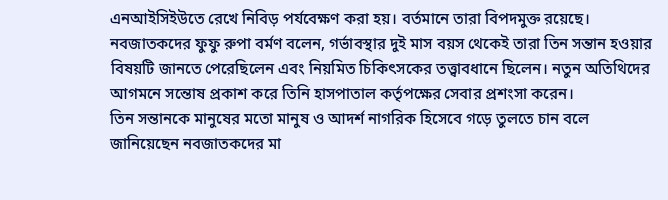এনআইসিইউতে রেখে নিবিড় পর্যবেক্ষণ করা হয়। বর্তমানে তারা বিপদমুক্ত রয়েছে।
নবজাতকদের ফুফু রুপা বর্মণ বলেন, গর্ভাবস্থার দুই মাস বয়স থেকেই তারা তিন সন্তান হওয়ার বিষয়টি জানতে পেরেছিলেন এবং নিয়মিত চিকিৎসকের তত্ত্বাবধানে ছিলেন। নতুন অতিথিদের আগমনে সন্তোষ প্রকাশ করে তিনি হাসপাতাল কর্তৃপক্ষের সেবার প্রশংসা করেন।
তিন সন্তানকে মানুষের মতো মানুষ ও আদর্শ নাগরিক হিসেবে গড়ে তুলতে চান বলে জানিয়েছেন নবজাতকদের মা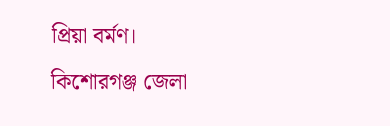প্রিয়া বর্মণ।
কিশোরগঞ্জ জেলা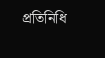প্রতিনিধি